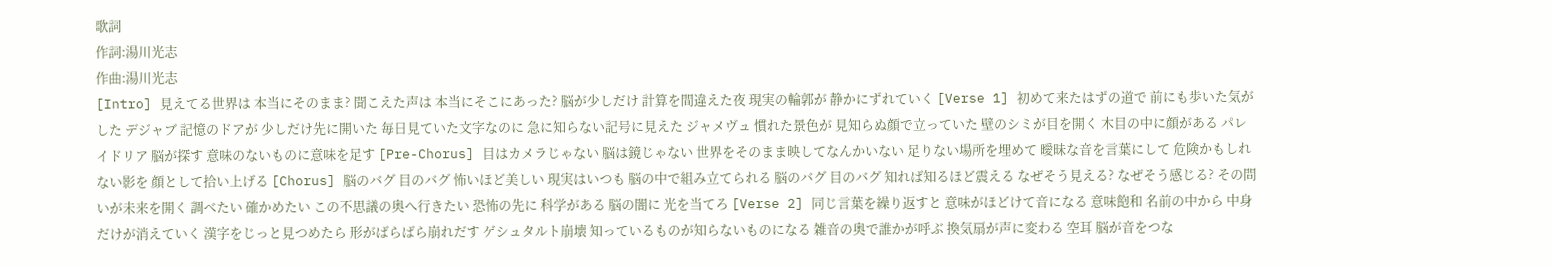歌詞
作詞:湯川光志
作曲:湯川光志
[Intro] 見えてる世界は 本当にそのまま? 聞こえた声は 本当にそこにあった? 脳が少しだけ 計算を間違えた夜 現実の輪郭が 静かにずれていく [Verse 1] 初めて来たはずの道で 前にも歩いた気がした デジャブ 記憶のドアが 少しだけ先に開いた 毎日見ていた文字なのに 急に知らない記号に見えた ジャメヴュ 慣れた景色が 見知らぬ顔で立っていた 壁のシミが目を開く 木目の中に顔がある パレイドリア 脳が探す 意味のないものに意味を足す [Pre-Chorus] 目はカメラじゃない 脳は鏡じゃない 世界をそのまま映してなんかいない 足りない場所を埋めて 曖昧な音を言葉にして 危険かもしれない影を 顔として拾い上げる [Chorus] 脳のバグ 目のバグ 怖いほど美しい 現実はいつも 脳の中で組み立てられる 脳のバグ 目のバグ 知れば知るほど震える なぜそう見える? なぜそう感じる? その問いが未来を開く 調べたい 確かめたい この不思議の奥へ行きたい 恐怖の先に 科学がある 脳の闇に 光を当てろ [Verse 2] 同じ言葉を繰り返すと 意味がほどけて音になる 意味飽和 名前の中から 中身だけが消えていく 漢字をじっと見つめたら 形がばらばら崩れだす ゲシュタルト崩壊 知っているものが知らないものになる 雑音の奥で誰かが呼ぶ 換気扇が声に変わる 空耳 脳が音をつな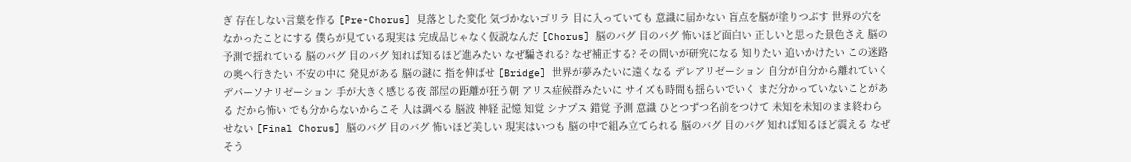ぎ 存在しない言葉を作る [Pre-Chorus] 見落とした変化 気づかないゴリラ 目に入っていても 意識に届かない 盲点を脳が塗りつぶす 世界の穴をなかったことにする 僕らが見ている現実は 完成品じゃなく仮説なんだ [Chorus] 脳のバグ 目のバグ 怖いほど面白い 正しいと思った景色さえ 脳の予測で揺れている 脳のバグ 目のバグ 知れば知るほど進みたい なぜ騙される? なぜ補正する? その問いが研究になる 知りたい 追いかけたい この迷路の奥へ行きたい 不安の中に 発見がある 脳の謎に 指を伸ばせ [Bridge] 世界が夢みたいに遠くなる デレアリゼーション 自分が自分から離れていく デパーソナリゼーション 手が大きく感じる夜 部屋の距離が狂う朝 アリス症候群みたいに サイズも時間も揺らいでいく まだ分かっていないことがある だから怖い でも分からないからこそ 人は調べる 脳波 神経 記憶 知覚 シナプス 錯覚 予測 意識 ひとつずつ名前をつけて 未知を未知のまま終わらせない [Final Chorus] 脳のバグ 目のバグ 怖いほど美しい 現実はいつも 脳の中で組み立てられる 脳のバグ 目のバグ 知れば知るほど震える なぜそう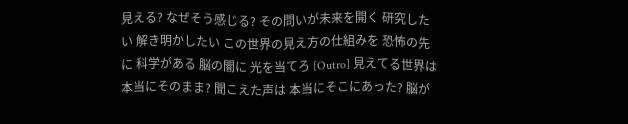見える? なぜそう感じる? その問いが未来を開く 研究したい 解き明かしたい この世界の見え方の仕組みを 恐怖の先に 科学がある 脳の闇に 光を当てろ [Outro] 見えてる世界は 本当にそのまま? 聞こえた声は 本当にそこにあった? 脳が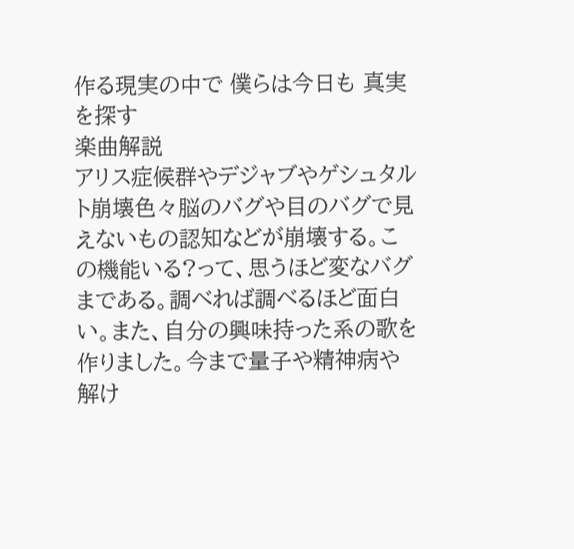作る現実の中で 僕らは今日も 真実を探す
楽曲解説
アリス症候群やデジャブやゲシュタルト崩壊色々脳のバグや目のバグで見えないもの認知などが崩壊する。この機能いる?って、思うほど変なバグまである。調べれば調べるほど面白い。また、自分の興味持った系の歌を作りました。今まで量子や精神病や解け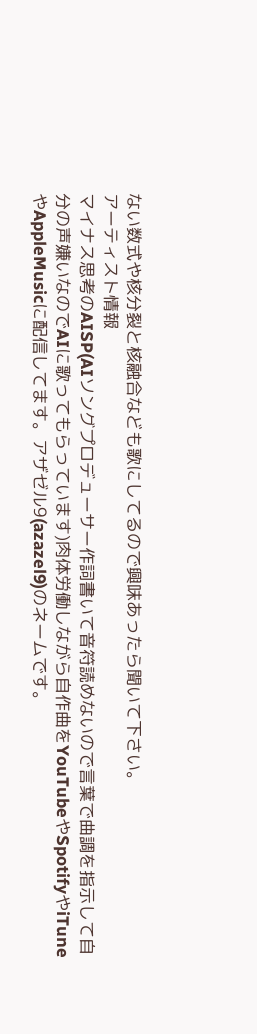ない数式や核分裂と核融合なども歌にしてるので興味あったら聞いて下さい。
アーティスト情報
マイナス思考のAISP(AIソングプロデューサー作詞書いて音符読めないので言葉で曲調を指示して自分の声嫌いなのでAIに歌ってもらっています)肉体労働しながら自作曲をYouTubeやSpotifyやiTuneやAppleMusicに配信してます。アザゼル9(azazel9)のネームです。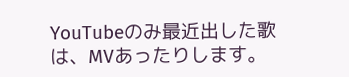YouTubeのみ最近出した歌は、MVあったりします。